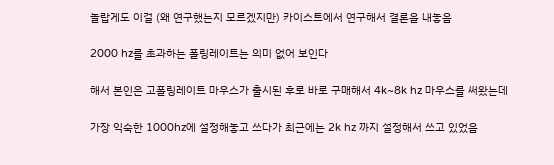놀랍게도 이걸 (왜 연구했는지 모르겠지만) 카이스트에서 연구해서 결론을 내놓음

2000 hz를 초과하는 폴링레이트는 의미 없어 보인다

해서 본인은 고폴링레이트 마우스가 출시된 후로 바로 구매해서 4k~8k hz 마우스를 써왔는데

가장 익숙한 1000hz에 설정해놓고 쓰다가 최근에는 2k hz 까지 설정해서 쓰고 있었음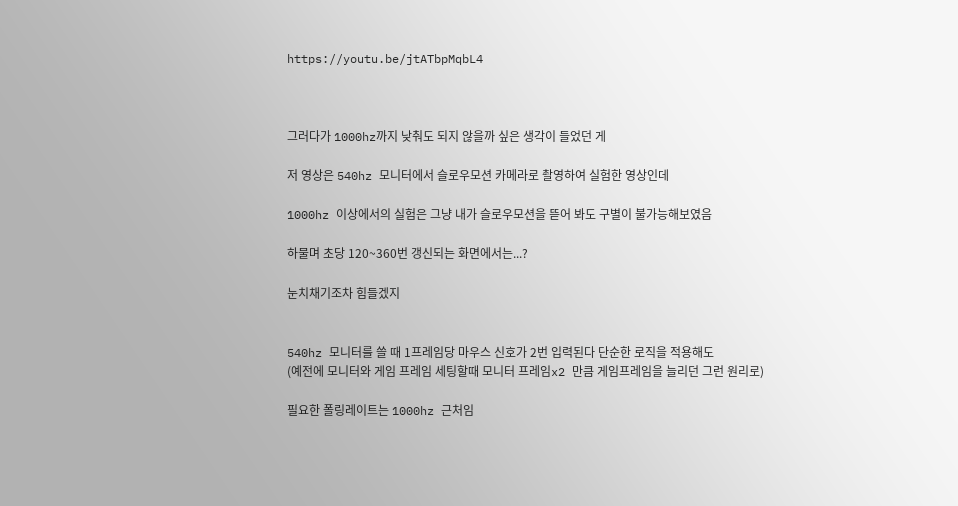https://youtu.be/jtATbpMqbL4



그러다가 1000hz까지 낮춰도 되지 않을까 싶은 생각이 들었던 게

저 영상은 540hz 모니터에서 슬로우모션 카메라로 촬영하여 실험한 영상인데

1000hz 이상에서의 실험은 그냥 내가 슬로우모션을 뜯어 봐도 구별이 불가능해보였음

하물며 초당 120~360번 갱신되는 화면에서는...?

눈치채기조차 힘들겠지


540hz 모니터를 쓸 때 1프레임당 마우스 신호가 2번 입력된다 단순한 로직을 적용해도
(예전에 모니터와 게임 프레임 세팅할때 모니터 프레임x2 만큼 게임프레임을 늘리던 그런 원리로)

필요한 폴링레이트는 1000hz 근처임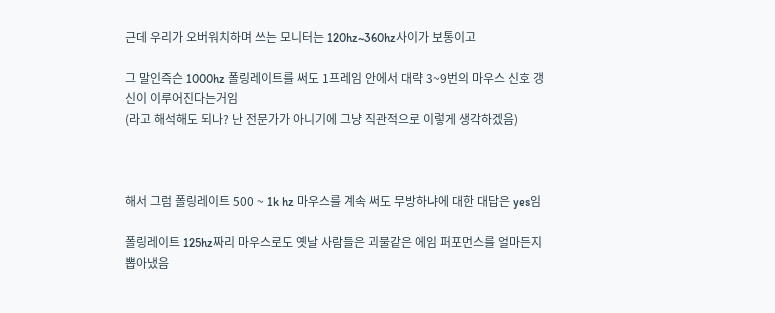근데 우리가 오버워치하며 쓰는 모니터는 120hz~360hz사이가 보통이고

그 말인즉슨 1000hz 폴링레이트를 써도 1프레임 안에서 대략 3~9번의 마우스 신호 갱신이 이루어진다는거임
(라고 해석해도 되나? 난 전문가가 아니기에 그냥 직관적으로 이렇게 생각하겠음)



해서 그럼 폴링레이트 500 ~ 1k hz 마우스를 계속 써도 무방하냐에 대한 대답은 yes임

폴링레이트 125hz짜리 마우스로도 옛날 사람들은 괴물같은 에임 퍼포먼스를 얼마든지 뽑아냈음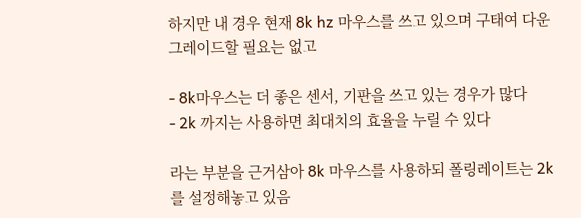하지만 내 경우 현재 8k hz 마우스를 쓰고 있으며 구태여 다운그레이드할 필요는 없고

- 8k마우스는 더 좋은 센서, 기판을 쓰고 있는 경우가 많다
- 2k 까지는 사용하면 최대치의 효율을 누릴 수 있다

라는 부분을 근거삼아 8k 마우스를 사용하되 폴링레이트는 2k를 설정해놓고 있음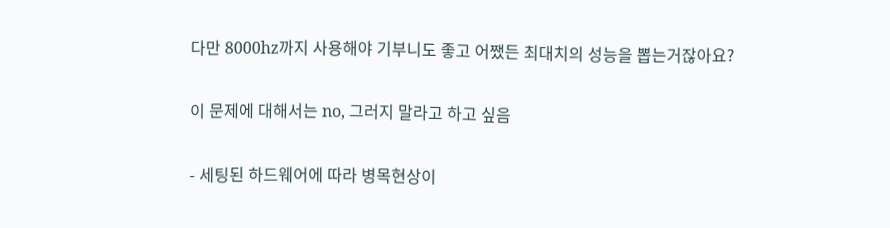다만 8000hz까지 사용해야 기부니도 좋고 어쨌든 최대치의 성능을 뽑는거잖아요?

이 문제에 대해서는 no, 그러지 말라고 하고 싶음

- 세팅된 하드웨어에 따라 병목현상이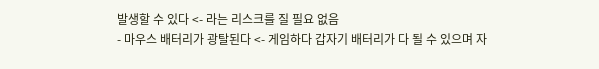발생할 수 있다 <- 라는 리스크를 질 필요 없음
- 마우스 배터리가 광탈된다 <- 게임하다 갑자기 배터리가 다 될 수 있으며 자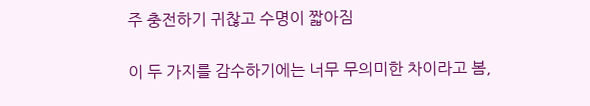주 충전하기 귀찮고 수명이 짧아짐

이 두 가지를 감수하기에는 너무 무의미한 차이라고 봄,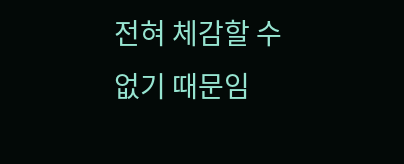전혀 체감할 수 없기 때문임